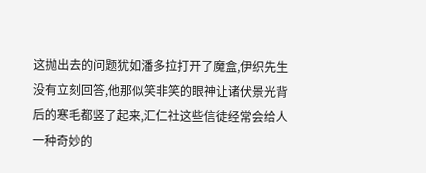这抛出去的问题犹如潘多拉打开了魔盒,伊织先生没有立刻回答,他那似笑非笑的眼神让诸伏景光背后的寒毛都竖了起来,汇仁社这些信徒经常会给人一种奇妙的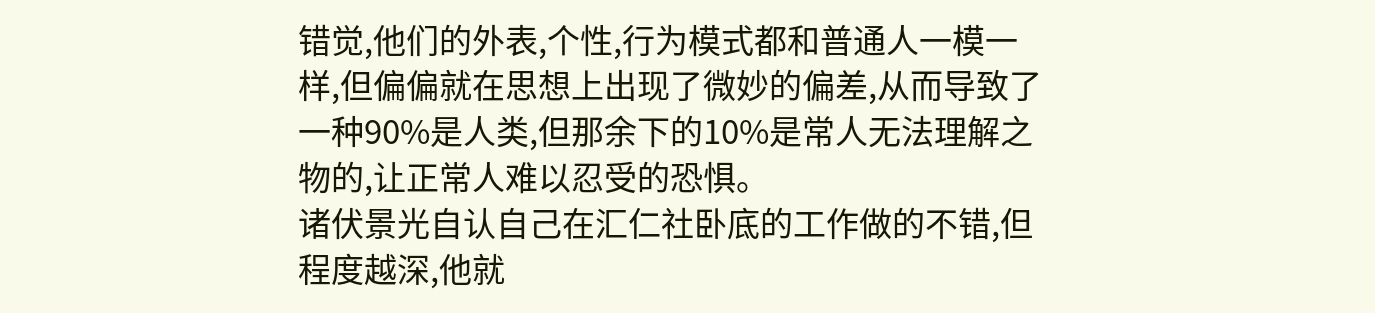错觉,他们的外表,个性,行为模式都和普通人一模一样,但偏偏就在思想上出现了微妙的偏差,从而导致了一种90%是人类,但那余下的10%是常人无法理解之物的,让正常人难以忍受的恐惧。
诸伏景光自认自己在汇仁社卧底的工作做的不错,但程度越深,他就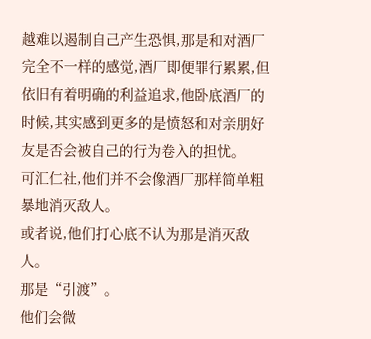越难以遏制自己产生恐惧,那是和对酒厂完全不一样的感觉,酒厂即便罪行累累,但依旧有着明确的利益追求,他卧底酒厂的时候,其实感到更多的是愤怒和对亲朋好友是否会被自己的行为卷入的担忧。
可汇仁社,他们并不会像酒厂那样简单粗暴地消灭敌人。
或者说,他们打心底不认为那是消灭敌人。
那是“引渡”。
他们会微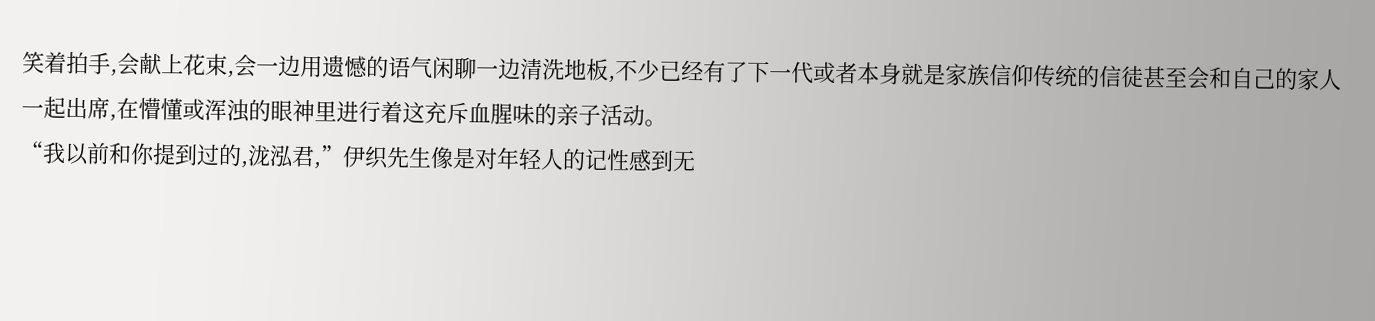笑着拍手,会献上花束,会一边用遗憾的语气闲聊一边清洗地板,不少已经有了下一代或者本身就是家族信仰传统的信徒甚至会和自己的家人一起出席,在懵懂或浑浊的眼神里进行着这充斥血腥味的亲子活动。
“我以前和你提到过的,泷泓君,”伊织先生像是对年轻人的记性感到无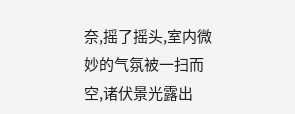奈,摇了摇头,室内微妙的气氛被一扫而空,诸伏景光露出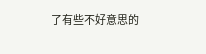了有些不好意思的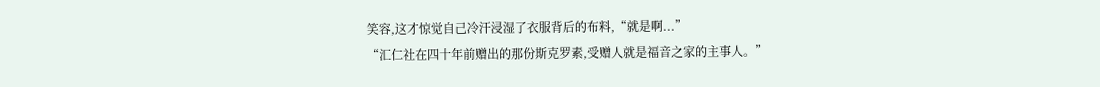笑容,这才惊觉自己冷汗浸湿了衣服背后的布料,“就是啊...”
“汇仁社在四十年前赠出的那份斯克罗素,受赠人就是福音之家的主事人。”